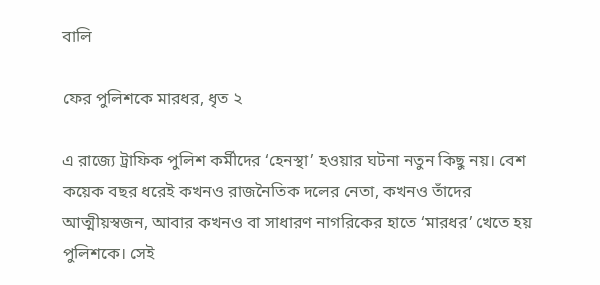বালি

ফের পুলিশকে মারধর, ধৃত ২

এ রাজ্যে ট্রাফিক পুলিশ কর্মীদের ‘হেনস্থা’ হওয়ার ঘটনা নতুন কিছু নয়। বেশ কয়েক বছর ধরেই কখনও রাজনৈতিক দলের নেতা, কখনও তাঁদের আত্মীয়স্বজন, আবার কখনও বা সাধারণ নাগরিকের হাতে ‘মারধর’ খেতে হয় পুলিশকে। সেই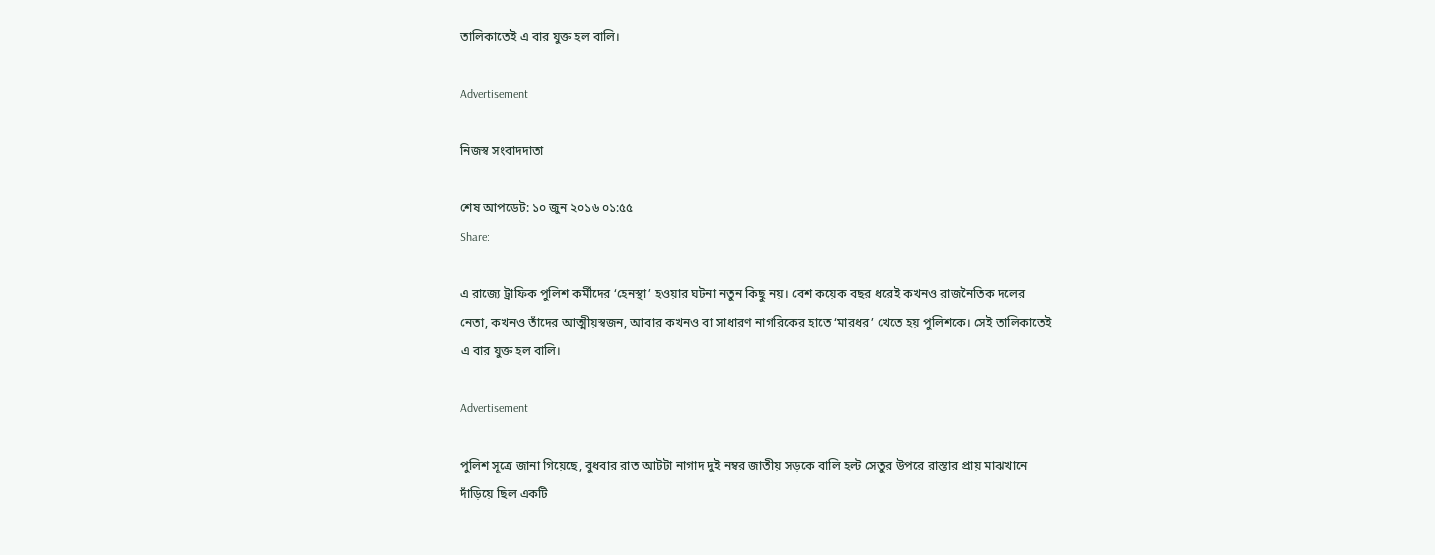তালিকাতেই এ বার যুক্ত হল বালি।

Advertisement

নিজস্ব সংবাদদাতা

শেষ আপডেট: ১০ জুন ২০১৬ ০১:৫৫
Share:

এ রাজ্যে ট্রাফিক পুলিশ কর্মীদের ‘হেনস্থা’ হওয়ার ঘটনা নতুন কিছু নয়। বেশ কয়েক বছর ধরেই কখনও রাজনৈতিক দলের নেতা, কখনও তাঁদের আত্মীয়স্বজন, আবার কখনও বা সাধারণ নাগরিকের হাতে ‘মারধর’ খেতে হয় পুলিশকে। সেই তালিকাতেই এ বার যুক্ত হল বালি।

Advertisement

পুলিশ সূত্রে জানা গিয়েছে, বুধবার রাত আটটা নাগাদ দুই নম্বর জাতীয় সড়কে বালি হল্ট সেতুর উপরে রাস্তার প্রায় মাঝখানে দাঁড়িয়ে ছিল একটি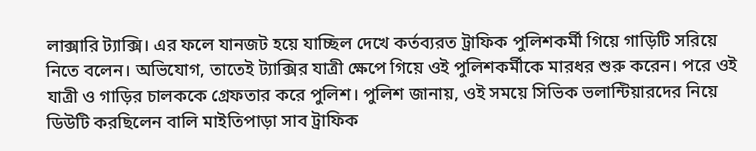লাক্সারি ট্যাক্সি। এর ফলে যানজট হয়ে যাচ্ছিল দেখে কর্তব্যরত ট্রাফিক পুলিশকর্মী গিয়ে গাড়িটি সরিয়ে নিতে বলেন। অভিযোগ, তাতেই ট্যাক্সির যাত্রী ক্ষেপে গিয়ে ওই পুলিশকর্মীকে মারধর শুরু করেন। পরে ওই যাত্রী ও গাড়ির চালককে গ্রেফতার করে পুলিশ। পুলিশ জানায়, ওই সময়ে সিভিক ভলান্টিয়ারদের নিয়ে ডিউটি করছিলেন বালি মাইতিপাড়া সাব ট্রাফিক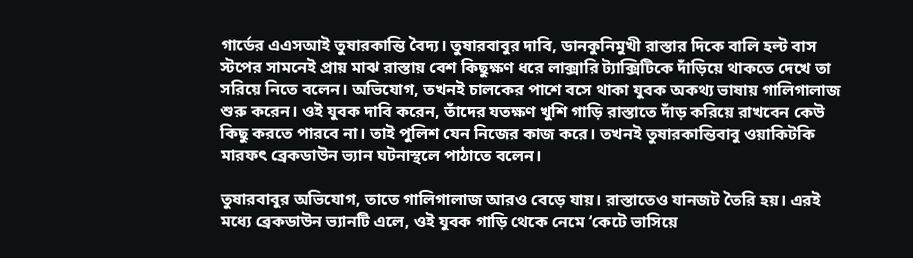গার্ডের এএসআই তুষারকান্তি বৈদ্য। তুষারবাবুর দাবি, ডানকুনিমুখী রাস্তার দিকে বালি হল্ট বাস স্টপের সামনেই প্রায় মাঝ রাস্তায় বেশ কিছুক্ষণ ধরে লাক্সারি ট্যাক্সিটিকে দাঁড়িয়ে থাকতে দেখে তা সরিয়ে নিতে বলেন। অভিযোগ, তখনই চালকের পাশে বসে থাকা যুবক অকথ্য ভাষায় গালিগালাজ শুরু করেন। ওই যুবক দাবি করেন, তাঁদের যতক্ষণ খুশি গাড়ি রাস্তাতে দাঁড় করিয়ে রাখবেন কেউ কিছু করতে পারবে না। তাই পুলিশ যেন নিজের কাজ করে। তখনই তুষারকান্তিবাবু ওয়াকিটকি মারফৎ ব্রেকডাউন ভ্যান ঘটনাস্থলে পাঠাতে বলেন।

তুষারবাবুর অভিযোগ, তাতে গালিগালাজ আরও বেড়ে যায়। রাস্তাতেও যানজট তৈরি হয়। এরই মধ্যে ব্রেকডাউন ভ্যানটি এলে, ওই যুবক গাড়ি থেকে নেমে ‘কেটে ভাসিয়ে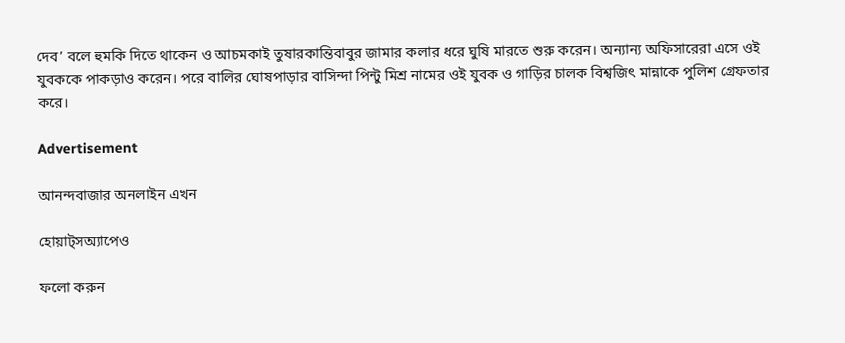দেব’ বলে হুমকি দিতে থাকেন ও আচমকাই তুষারকান্তিবাবুর জামার কলার ধরে ঘুষি মারতে শুরু করেন। অন্যান্য অফিসারেরা এসে ওই যুবককে পাকড়াও করেন। পরে বালির ঘোষপাড়ার বাসিন্দা পিন্টু মিশ্র নামের ওই যুবক ও গাড়ির চালক বিশ্বজিৎ মান্নাকে পুলিশ গ্রেফতার করে।

Advertisement

আনন্দবাজার অনলাইন এখন

হোয়াট্‌সঅ্যাপেও

ফলো করুন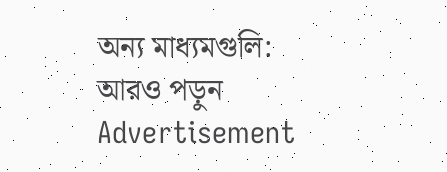অন্য মাধ্যমগুলি:
আরও পড়ুন
Advertisement